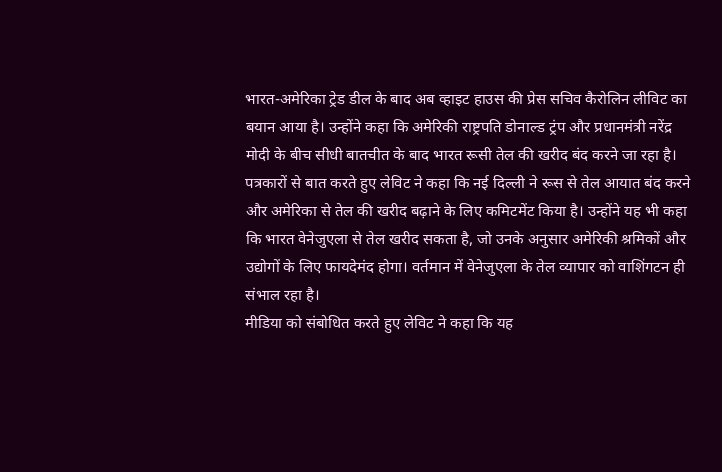भारत-अमेरिका ट्रेड डील के बाद अब व्हाइट हाउस की प्रेस सचिव कैरोलिन लीविट का बयान आया है। उन्होंने कहा कि अमेरिकी राष्ट्रपति डोनाल्ड ट्रंप और प्रधानमंत्री नरेंद्र मोदी के बीच सीधी बातचीत के बाद भारत रूसी तेल की खरीद बंद करने जा रहा है।
पत्रकारों से बात करते हुए लेविट ने कहा कि नई दिल्ली ने रूस से तेल आयात बंद करने और अमेरिका से तेल की खरीद बढ़ाने के लिए कमिटमेंट किया है। उन्होंने यह भी कहा कि भारत वेनेजुएला से तेल खरीद सकता है, जो उनके अनुसार अमेरिकी श्रमिकों और उद्योगों के लिए फायदेमंद होगा। वर्तमान में वेनेजुएला के तेल व्यापार को वाशिंगटन ही संभाल रहा है।
मीडिया को संबोधित करते हुए लेविट ने कहा कि यह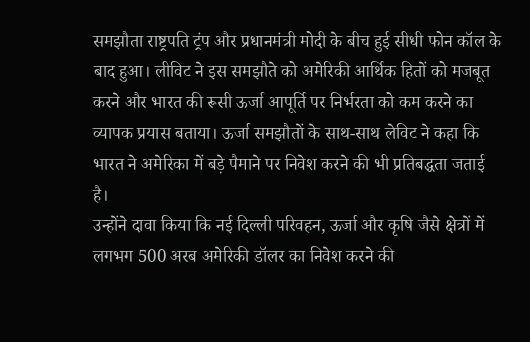समझौता राष्ट्रपति ट्रंप और प्रधानमंत्री मोदी के बीच हुई सीधी फोन कॉल के बाद हुआ। लीविट ने इस समझौते को अमेरिकी आर्थिक हितों को मजबूत करने और भारत की रूसी ऊर्जा आपूर्ति पर निर्भरता को कम करने का व्यापक प्रयास बताया। ऊर्जा समझौतों के साथ-साथ लेविट ने कहा कि भारत ने अमेरिका में बड़े पैमाने पर निवेश करने की भी प्रतिबद्धता जताई है।
उन्होंने दावा किया कि नई दिल्ली परिवहन, ऊर्जा और कृषि जैसे क्षेत्रों में लगभग 500 अरब अमेरिकी डॉलर का निवेश करने की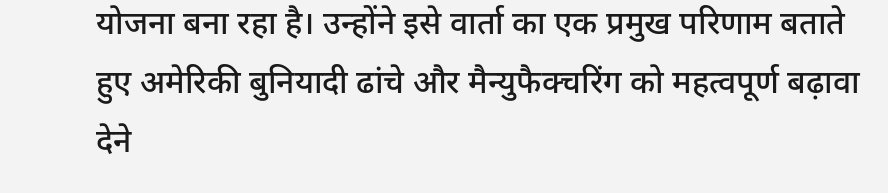योजना बना रहा है। उन्होंने इसे वार्ता का एक प्रमुख परिणाम बताते हुए अमेरिकी बुनियादी ढांचे और मैन्युफैक्चरिंग को महत्वपूर्ण बढ़ावा देने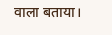वाला बताया।